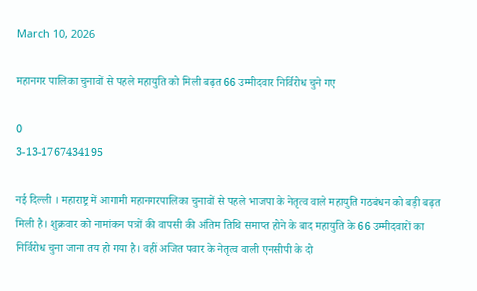March 10, 2026

महानगर पालिका चुनावों से पहले महायुति को मिली बढ़त 66 उम्मीदवार निर्विरोध चुने गए

0
3-13-1767434195

नई दिल्ली । महाराष्ट्र में आगामी महानगरपालिका चुनावों से पहले भाजपा के नेतृत्व वाले महायुति गठबंधन को बड़ी बढ़त मिली है। शुक्रवार को नामांकन पत्रों की वापसी की अंतिम तिथि समाप्त होने के बाद महायुति के 66 उम्मीदवारों का निर्विरोध चुना जाना तय हो गया है। वहीं अजित पवार के नेतृत्व वाली एनसीपी के दो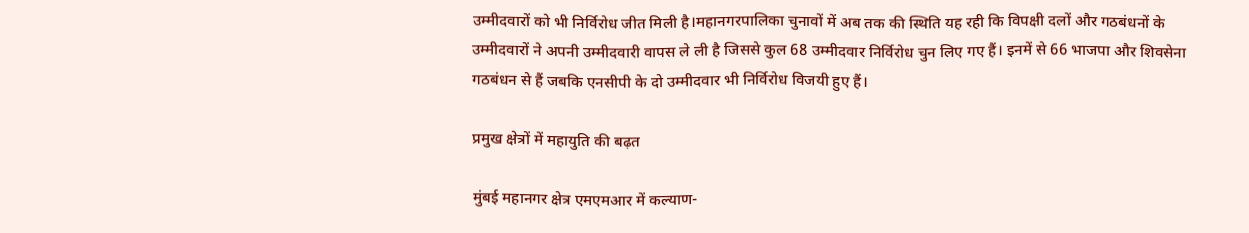उम्मीदवारों को भी निर्विरोध जीत मिली है।महानगरपालिका चुनावों में अब तक की स्थिति यह रही कि विपक्षी दलों और गठबंधनों के उम्मीदवारों ने अपनी उम्मीदवारी वापस ले ली है जिससे कुल 68 उम्मीदवार निर्विरोध चुन लिए गए हैं। इनमें से 66 भाजपा और शिवसेना गठबंधन से हैं जबकि एनसीपी के दो उम्मीदवार भी निर्विरोध विजयी हुए हैं।

प्रमुख क्षेत्रों में महायुति की बढ़त

मुंबई महानगर क्षेत्र एमएमआर में कल्याण-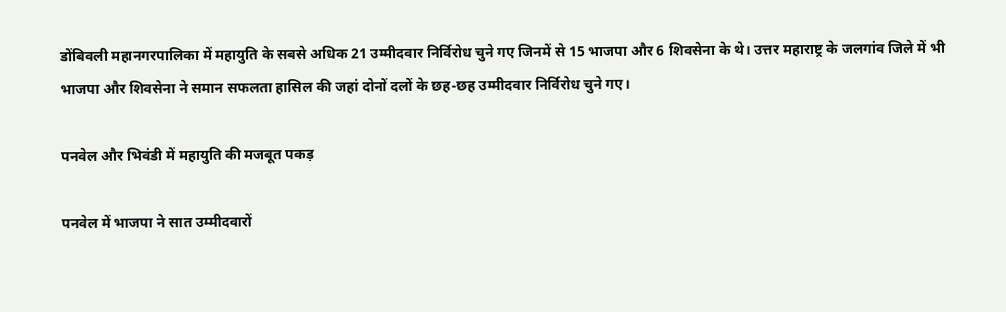डोंबिवली महानगरपालिका में महायुति के सबसे अधिक 21 उम्मीदवार निर्विरोध चुने गए जिनमें से 15 भाजपा और 6 शिवसेना के थे। उत्तर महाराष्ट्र के जलगांव जिले में भी भाजपा और शिवसेना ने समान सफलता हासिल की जहां दोनों दलों के छह-छह उम्मीदवार निर्विरोध चुने गए।

पनवेल और भिवंडी में महायुति की मजबूत पकड़

पनवेल में भाजपा ने सात उम्मीदवारों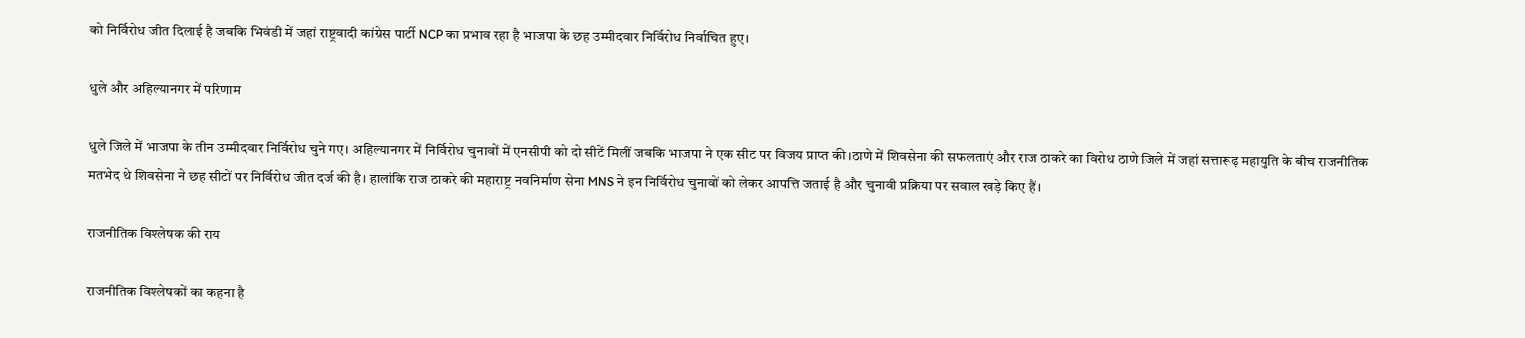को निर्विरोध जीत दिलाई है जबकि भिवंडी में जहां राष्ट्रवादी कांग्रेस पार्टी NCP का प्रभाव रहा है भाजपा के छह उम्मीदवार निर्विरोध निर्वाचित हुए।

धुले और अहिल्यानगर में परिणाम

धुले जिले में भाजपा के तीन उम्मीदवार निर्विरोध चुने गए। अहिल्यानगर में निर्विरोध चुनावों में एनसीपी को दो सीटें मिलीं जबकि भाजपा ने एक सीट पर विजय प्राप्त की।ठाणे में शिवसेना की सफलताएं और राज ठाकरे का विरोध ठाणे जिले में जहां सत्तारूढ़ महायुति के बीच राजनीतिक मतभेद थे शिवसेना ने छह सीटों पर निर्विरोध जीत दर्ज की है। हालांकि राज ठाकरे की महाराष्ट्र नवनिर्माण सेना MNS ने इन निर्विरोध चुनावों को लेकर आपत्ति जताई है और चुनावी प्रक्रिया पर सवाल खड़े किए हैं।

राजनीतिक विश्लेषक की राय

राजनीतिक विश्लेषकों का कहना है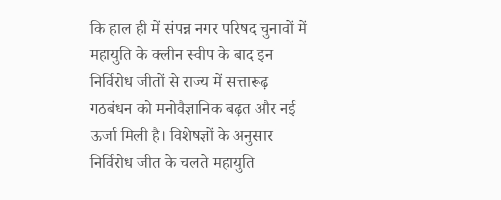कि हाल ही में संपन्न नगर परिषद चुनावों में महायुति के क्लीन स्वीप के बाद इन निर्विरोध जीतों से राज्य में सत्तारूढ़ गठबंधन को मनोवैज्ञानिक बढ़त और नई ऊर्जा मिली है। विशेषज्ञों के अनुसार निर्विरोध जीत के चलते महायुति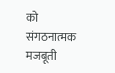को संगठनात्मक मजबूती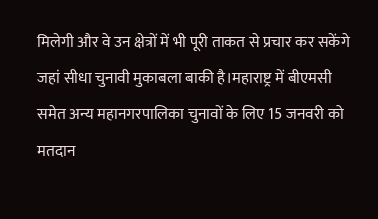मिलेगी और वे उन क्षेत्रों में भी पूरी ताकत से प्रचार कर सकेंगे जहां सीधा चुनावी मुकाबला बाकी है।महाराष्ट्र में बीएमसी समेत अन्य महानगरपालिका चुनावों के लिए 15 जनवरी को मतदान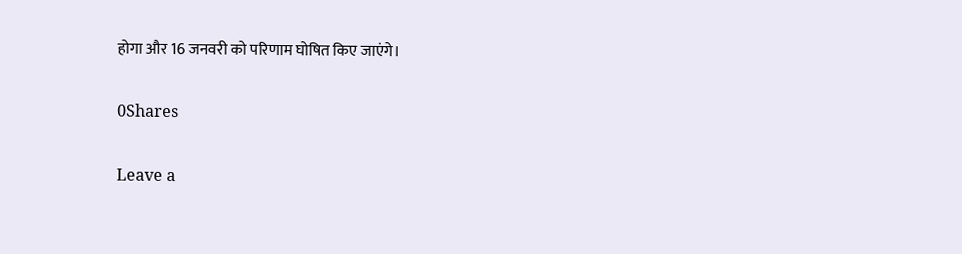होगा और 16 जनवरी को परिणाम घोषित किए जाएंगे।

0Shares

Leave a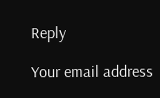Reply

Your email address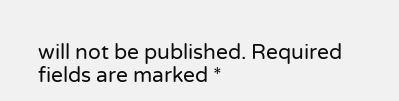will not be published. Required fields are marked *